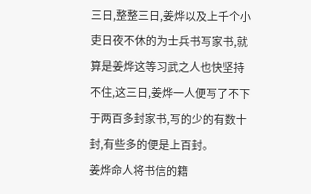三日,整整三日,姜烨以及上千个小吏日夜不休的为士兵书写家书,就算是姜烨这等习武之人也快坚持不住,这三日,姜烨一人便写了不下于两百多封家书,写的少的有数十封,有些多的便是上百封。
姜烨命人将书信的籍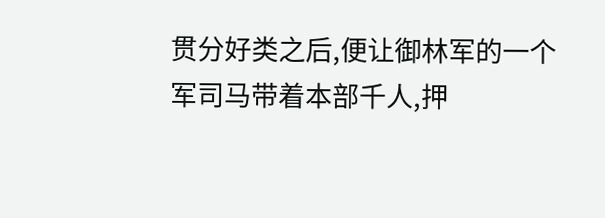贯分好类之后,便让御林军的一个军司马带着本部千人,押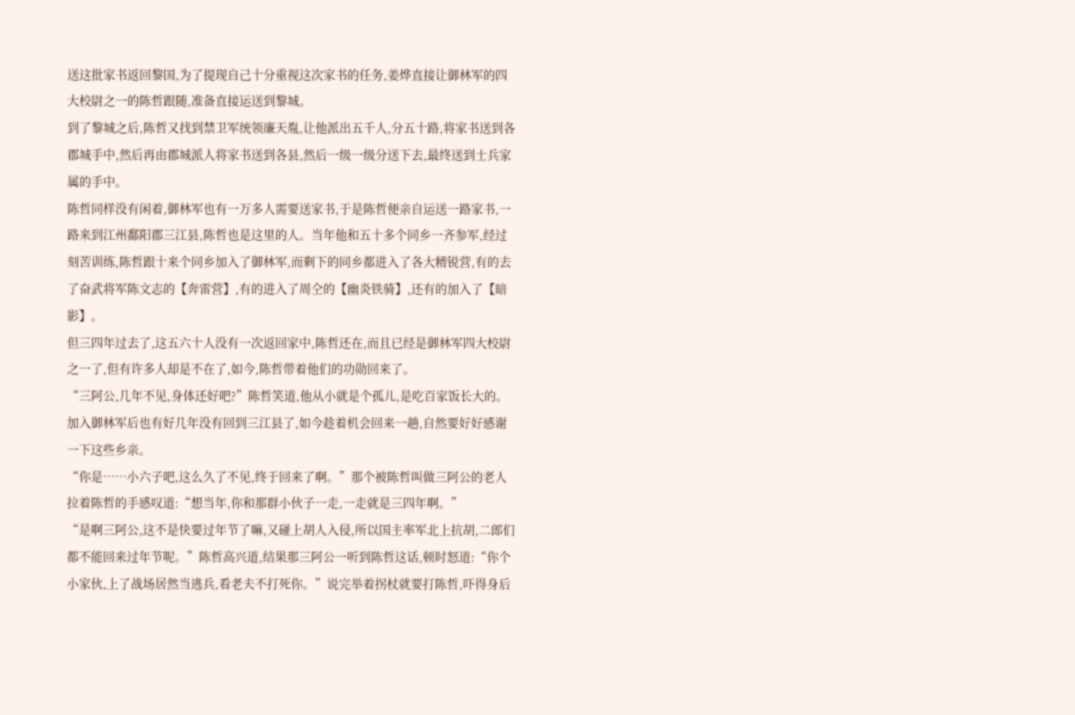送这批家书返回黎国,为了提现自己十分重视这次家书的任务,姜烨直接让御林军的四大校尉之一的陈哲跟随,准备直接运送到黎城。
到了黎城之后,陈哲又找到禁卫军统领廉天胤,让他派出五千人,分五十路,将家书送到各郡城手中,然后再由郡城派人将家书送到各县,然后一级一级分送下去,最终送到士兵家属的手中。
陈哲同样没有闲着,御林军也有一万多人需要送家书,于是陈哲便亲自运送一路家书,一路来到江州鄱阳郡三江县,陈哲也是这里的人。当年他和五十多个同乡一齐参军,经过刻苦训练,陈哲跟十来个同乡加入了御林军,而剩下的同乡都进入了各大精锐营,有的去了奋武将军陈文志的【奔雷营】,有的进入了周仝的【幽炎铁骑】,还有的加入了【暗影】。
但三四年过去了,这五六十人没有一次返回家中,陈哲还在,而且已经是御林军四大校尉之一了,但有许多人却是不在了,如今,陈哲带着他们的功勋回来了。
“三阿公,几年不见,身体还好吧?”陈哲笑道,他从小就是个孤儿,是吃百家饭长大的。加入御林军后也有好几年没有回到三江县了,如今趁着机会回来一趟,自然要好好感谢一下这些乡亲。
“你是……小六子吧,这么久了不见,终于回来了啊。”那个被陈哲叫做三阿公的老人拉着陈哲的手感叹道:“想当年,你和那群小伙子一走,一走就是三四年啊。”
“是啊三阿公,这不是快要过年节了嘛,又碰上胡人入侵,所以国主率军北上抗胡,二郎们都不能回来过年节呢。”陈哲高兴道,结果那三阿公一听到陈哲这话,顿时怒道:“你个小家伙,上了战场居然当逃兵,看老夫不打死你。”说完举着拐杖就要打陈哲,吓得身后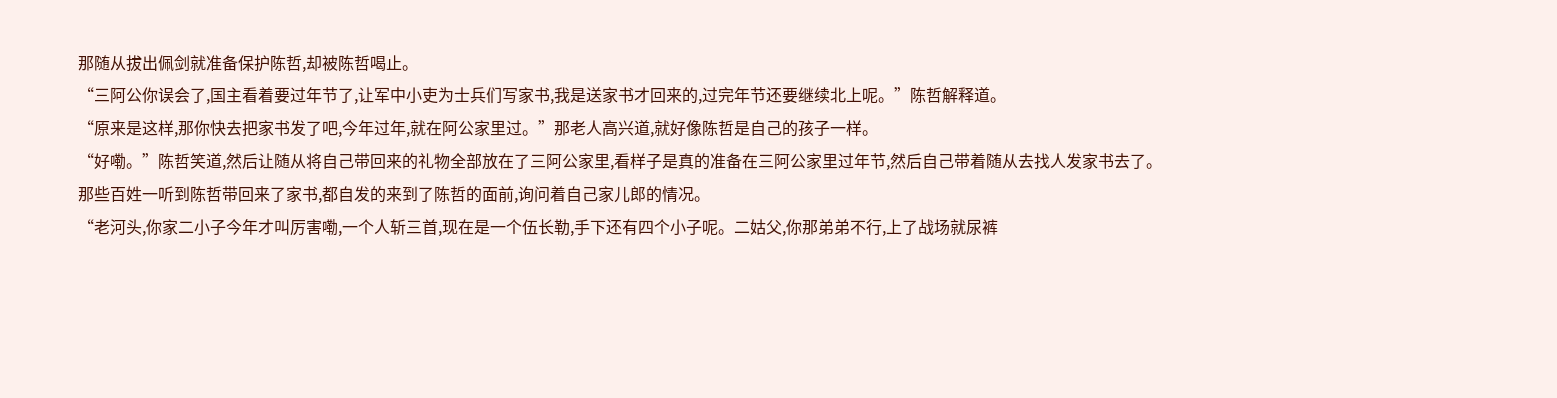那随从拔出佩剑就准备保护陈哲,却被陈哲喝止。
“三阿公你误会了,国主看着要过年节了,让军中小吏为士兵们写家书,我是送家书才回来的,过完年节还要继续北上呢。”陈哲解释道。
“原来是这样,那你快去把家书发了吧,今年过年,就在阿公家里过。”那老人高兴道,就好像陈哲是自己的孩子一样。
“好嘞。”陈哲笑道,然后让随从将自己带回来的礼物全部放在了三阿公家里,看样子是真的准备在三阿公家里过年节,然后自己带着随从去找人发家书去了。
那些百姓一听到陈哲带回来了家书,都自发的来到了陈哲的面前,询问着自己家儿郎的情况。
“老河头,你家二小子今年才叫厉害嘞,一个人斩三首,现在是一个伍长勒,手下还有四个小子呢。二姑父,你那弟弟不行,上了战场就尿裤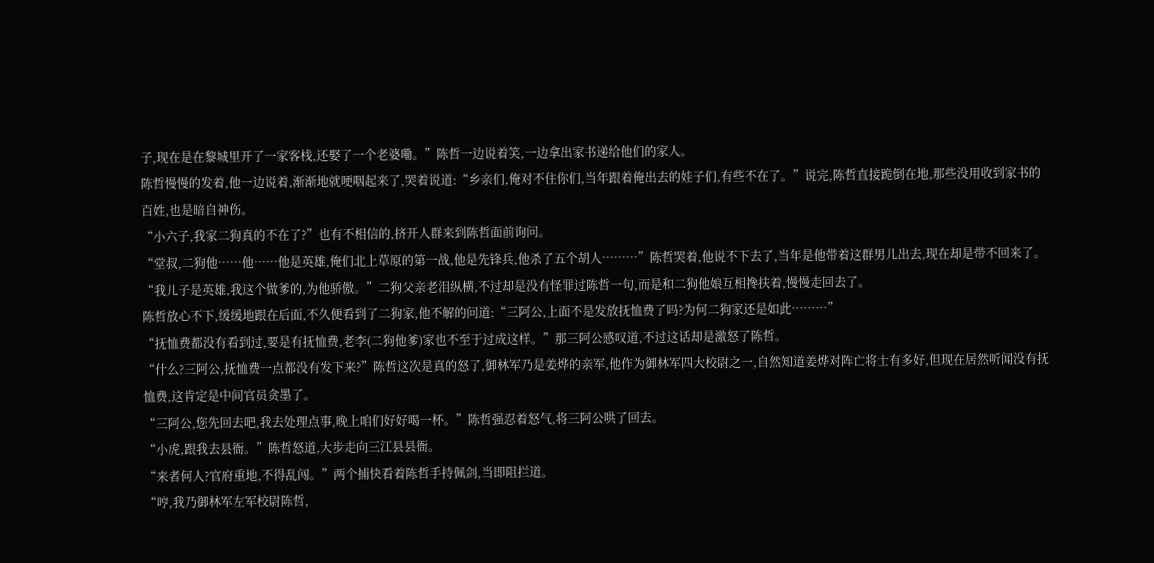子,现在是在黎城里开了一家客栈,还娶了一个老婆嘞。”陈哲一边说着笑,一边拿出家书递给他们的家人。
陈哲慢慢的发着,他一边说着,渐渐地就哽咽起来了,哭着说道:“乡亲们,俺对不住你们,当年跟着俺出去的娃子们,有些不在了。”说完,陈哲直接跪倒在地,那些没用收到家书的百姓,也是暗自神伤。
“小六子,我家二狗真的不在了?”也有不相信的,挤开人群来到陈哲面前询问。
“堂叔,二狗他……他……他是英雄,俺们北上草原的第一战,他是先锋兵,他杀了五个胡人………”陈哲哭着,他说不下去了,当年是他带着这群男儿出去,现在却是带不回来了。
“我儿子是英雄,我这个做爹的,为他骄傲。”二狗父亲老泪纵横,不过却是没有怪罪过陈哲一句,而是和二狗他娘互相搀扶着,慢慢走回去了。
陈哲放心不下,缓缓地跟在后面,不久便看到了二狗家,他不解的问道:“三阿公,上面不是发放抚恤费了吗?为何二狗家还是如此………”
“抚恤费都没有看到过,要是有抚恤费,老李(二狗他爹)家也不至于过成这样。”那三阿公感叹道,不过这话却是激怒了陈哲。
“什么?三阿公,抚恤费一点都没有发下来?”陈哲这次是真的怒了,御林军乃是姜烨的亲军,他作为御林军四大校尉之一,自然知道姜烨对阵亡将士有多好,但现在居然听闻没有抚恤费,这肯定是中间官员贪墨了。
“三阿公,您先回去吧,我去处理点事,晚上咱们好好喝一杯。”陈哲强忍着怒气,将三阿公哄了回去。
“小虎,跟我去县衙。”陈哲怒道,大步走向三江县县衙。
“来者何人?官府重地,不得乱闯。”两个捕快看着陈哲手持佩剑,当即阻拦道。
“哼,我乃御林军左军校尉陈哲,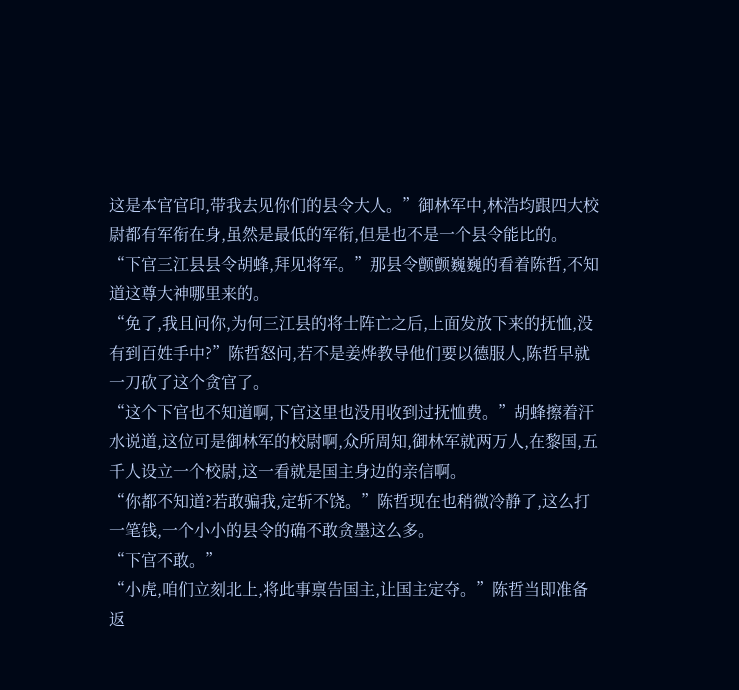这是本官官印,带我去见你们的县令大人。”御林军中,林浩均跟四大校尉都有军衔在身,虽然是最低的军衔,但是也不是一个县令能比的。
“下官三江县县令胡蜂,拜见将军。”那县令颤颤巍巍的看着陈哲,不知道这尊大神哪里来的。
“免了,我且问你,为何三江县的将士阵亡之后,上面发放下来的抚恤,没有到百姓手中?”陈哲怒问,若不是姜烨教导他们要以德服人,陈哲早就一刀砍了这个贪官了。
“这个下官也不知道啊,下官这里也没用收到过抚恤费。”胡蜂擦着汗水说道,这位可是御林军的校尉啊,众所周知,御林军就两万人,在黎国,五千人设立一个校尉,这一看就是国主身边的亲信啊。
“你都不知道?若敢骗我,定斩不饶。”陈哲现在也稍微冷静了,这么打一笔钱,一个小小的县令的确不敢贪墨这么多。
“下官不敢。”
“小虎,咱们立刻北上,将此事禀告国主,让国主定夺。”陈哲当即准备返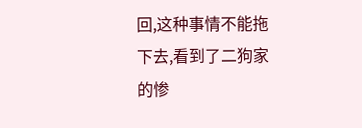回,这种事情不能拖下去,看到了二狗家的惨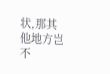状,那其他地方岂不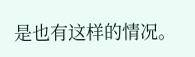是也有这样的情况。